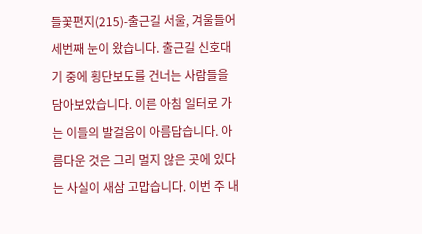들꽃편지(215)-출근길 서울, 겨울들어 세번째 눈이 왔습니다. 출근길 신호대기 중에 횡단보도를 건너는 사람들을 담아보았습니다. 이른 아침 일터로 가는 이들의 발걸음이 아름답습니다. 아름다운 것은 그리 멀지 않은 곳에 있다는 사실이 새삼 고맙습니다. 이번 주 내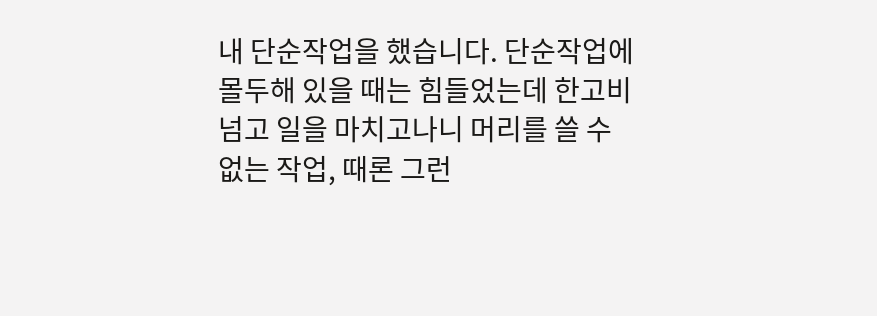내 단순작업을 했습니다. 단순작업에 몰두해 있을 때는 힘들었는데 한고비 넘고 일을 마치고나니 머리를 쓸 수 없는 작업, 때론 그런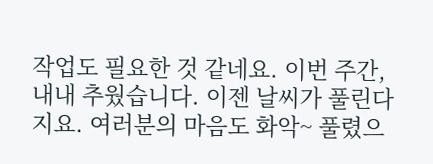작업도 필요한 것 같네요. 이번 주간, 내내 추웠습니다. 이젠 날씨가 풀린다지요. 여러분의 마음도 화악~ 풀렸으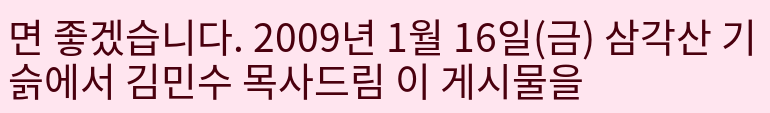면 좋겠습니다. 2009년 1월 16일(금) 삼각산 기슭에서 김민수 목사드림 이 게시물을